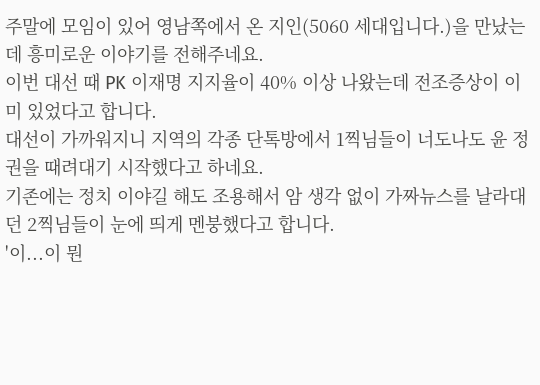주말에 모임이 있어 영남쪽에서 온 지인(5060 세대입니다.)을 만났는데 흥미로운 이야기를 전해주네요.
이번 대선 때 PK 이재명 지지율이 40% 이상 나왔는데 전조증상이 이미 있었다고 합니다.
대선이 가까워지니 지역의 각종 단톡방에서 1찍님들이 너도나도 윤 정권을 때려대기 시작했다고 하네요.
기존에는 정치 이야길 해도 조용해서 암 생각 없이 가짜뉴스를 날라대던 2찍님들이 눈에 띄게 멘붕했다고 합니다.
'이...이 뭔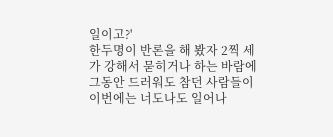일이고?'
한두명이 반론을 해 봤자 2찍 세가 강해서 묻히거나 하는 바람에 그동안 드러워도 참던 사람들이 이번에는 너도나도 일어나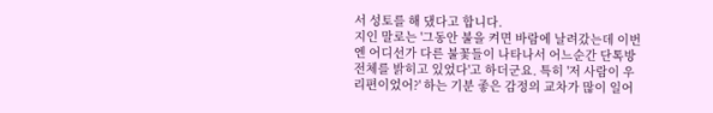서 성토를 해 댔다고 합니다.
지인 말로는 '그동안 불을 켜면 바람에 날려갔는데 이번엔 어디선가 다른 불꽃들이 나타나서 어느순간 단톡방 전체를 밝히고 있었다'고 하더군요. 특히 '저 사람이 우리편이었어?' 하는 기분 좋은 감정의 교차가 많이 일어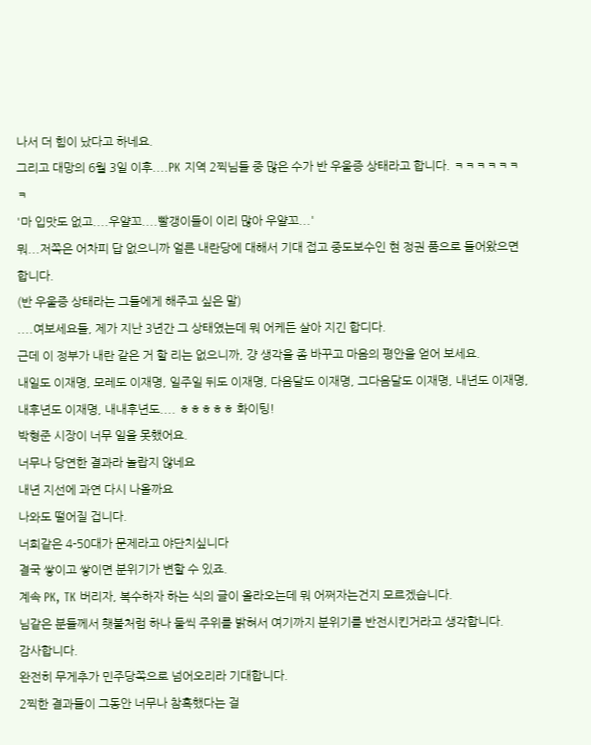나서 더 힘이 났다고 하네요.
그리고 대망의 6월 3일 이후....PK 지역 2찍님들 중 많은 수가 반 우울증 상태라고 합니다. ㅋㅋㅋㅋㅋㅋㅋ
'마 입맛도 없고....우얄꼬....빨갱이들이 이리 많아 우얄꼬...'
뭐...저쪽은 어차피 답 없으니까 얼른 내란당에 대해서 기대 접고 중도보수인 현 정권 품으로 들어왔으면 합니다.
(반 우울증 상태라는 그들에게 해주고 싶은 말)
....여보세요들, 제가 지난 3년간 그 상태였는데 뭐 어케든 살아 지긴 합디다.
근데 이 정부가 내란 같은 거 할 리는 없으니까, 걍 생각을 좀 바꾸고 마음의 평안을 얻어 보세요.
내일도 이재명, 모레도 이재명, 일주일 뒤도 이재명, 다음달도 이재명, 그다음달도 이재명, 내년도 이재명, 내후년도 이재명, 내내후년도.... ㅎㅎㅎㅎㅎ 화이팅!
박형준 시장이 너무 일을 못했어요.
너무나 당연한 결과라 놀랍지 않네요
내년 지선에 과연 다시 나올까요
나와도 떨어질 겁니다.
너희같은 4-50대가 문제라고 야단치싶니다
결국 쌓이고 쌓이면 분위기가 변할 수 있죠.
계속 PK, TK 버리자, 복수하자 하는 식의 글이 올라오는데 뭐 어쩌자는건지 모르겠습니다.
님같은 분들께서 횃불처럼 하나 둘씩 주위를 밝혀서 여기까지 분위기를 반전시킨거라고 생각합니다.
감사합니다.
완전히 무게추가 민주당쪽으로 넘어오리라 기대합니다.
2찍한 결과들이 그동안 너무나 참혹했다는 걸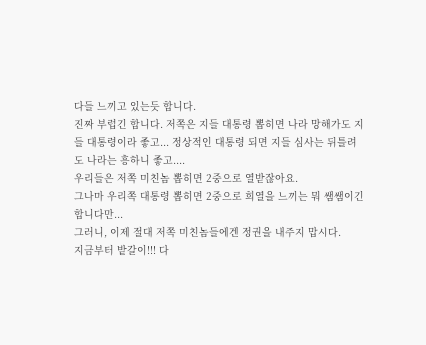다들 느끼고 있는듯 합니다.
진짜 부럽긴 합니다. 저쪽은 지들 대통령 뽑히면 나라 망해가도 지들 대통령이라 좋고... 정상적인 대통령 되면 지들 심사는 뒤틀려도 나라는 흥하니 좋고....
우리들은 저쪽 미친놈 뽑히면 2중으로 열받잖아요.
그나마 우리쪽 대통령 뽑히면 2중으로 희열을 느끼는 뭐 쌤쌤이긴 합니다만...
그러니, 이제 절대 저쪽 미친놈들에겐 정권을 내주지 맙시다.
지금부터 밭갈이!!! 다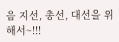음 지선, 총선, 대선을 위해서~!!!